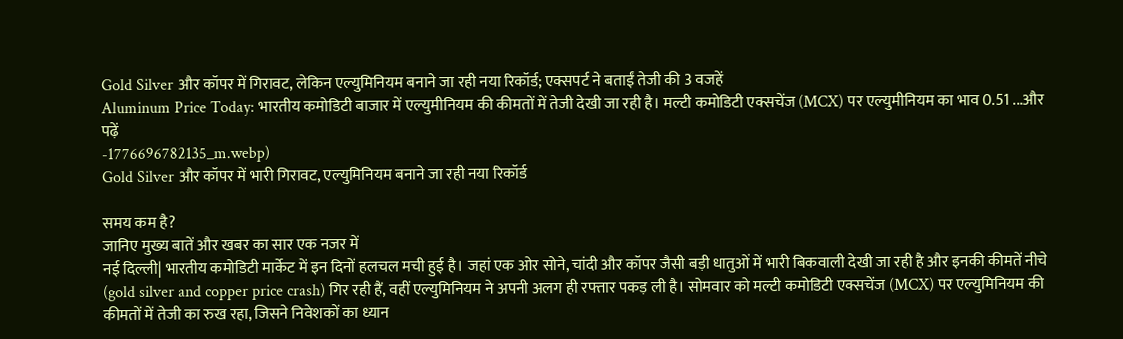Gold Silver और कॉपर में गिरावट, लेकिन एल्युमिनियम बनाने जा रही नया रिकॉर्ड; एक्सपर्ट ने बताईं तेजी की 3 वजहें
Aluminum Price Today: भारतीय कमोडिटी बाजार में एल्युमीनियम की कीमतों में तेजी देखी जा रही है। मल्टी कमोडिटी एक्सचेंज (MCX) पर एल्युमीनियम का भाव 0.51 ...और पढ़ें
-1776696782135_m.webp)
Gold Silver और कॉपर में भारी गिरावट, एल्युमिनियम बनाने जा रही नया रिकॉर्ड

समय कम है?
जानिए मुख्य बातें और खबर का सार एक नजर में
नई दिल्ली| भारतीय कमोडिटी मार्केट में इन दिनों हलचल मची हुई है। जहां एक ओर सोने, चांदी और कॉपर जैसी बड़ी धातुओं में भारी बिकवाली देखी जा रही है और इनकी कीमतें नीचे (gold silver and copper price crash) गिर रही हैं, वहीं एल्युमिनियम ने अपनी अलग ही रफ्तार पकड़ ली है। सोमवार को मल्टी कमोडिटी एक्सचेंज (MCX) पर एल्युमिनियम की कीमतों में तेजी का रुख रहा, जिसने निवेशकों का ध्यान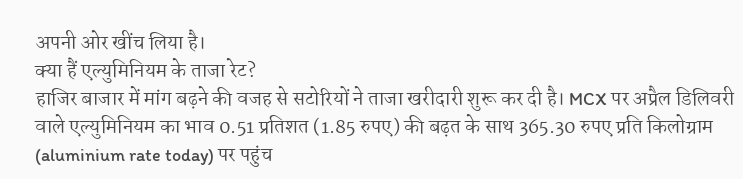अपनी ओर खींच लिया है।
क्या हैं एल्युमिनियम के ताजा रेट?
हाजिर बाजार में मांग बढ़ने की वजह से सटोरियों ने ताजा खरीदारी शुरू कर दी है। MCX पर अप्रैल डिलिवरी वाले एल्युमिनियम का भाव 0.51 प्रतिशत (1.85 रुपए) की बढ़त के साथ 365.30 रुपए प्रति किलोग्राम (aluminium rate today) पर पहुंच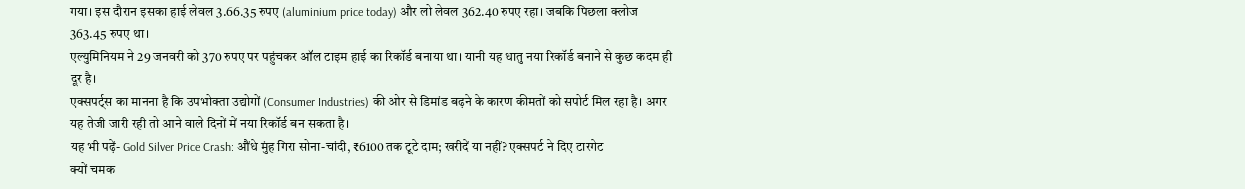गया। इस दौरान इसका हाई लेवल 3.66.35 रुपए (aluminium price today) और लो लेवल 362.40 रुपए रहा। जबकि पिछला क्लोज 363.45 रुपए था।
एल्युमिनियम ने 29 जनवरी को 370 रुपए पर पहुंचकर ऑल टाइम हाई का रिकॉर्ड बनाया था। यानी यह धातु नया रिकॉर्ड बनाने से कुछ कदम ही दूर है।
एक्सपर्ट्स का मानना है कि उपभोक्ता उद्योगों (Consumer Industries) की ओर से डिमांड बढ़ने के कारण कीमतों को सपोर्ट मिल रहा है। अगर यह तेजी जारी रही तो आने वाले दिनों में नया रिकॉर्ड बन सकता है।
यह भी पढ़ें- Gold Silver Price Crash: औंधे मुंह गिरा सोना-चांदी, ₹6100 तक टूटे दाम; खरीदें या नहीं? एक्सपर्ट ने दिए टारगेट
क्यों चमक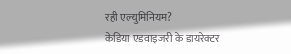रही एल्युमिनियम?
केडिया एडवाइजरी के डायरेक्टर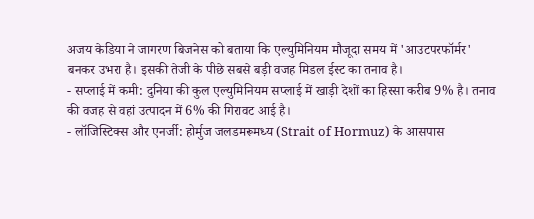अजय केडिया ने जागरण बिजनेस को बताया कि एल्युमिनियम मौजूदा समय में 'आउटपरफॉर्मर' बनकर उभरा है। इसकी तेजी के पीछे सबसे बड़ी वजह मिडल ईस्ट का तनाव है।
- सप्लाई में कमी: दुनिया की कुल एल्युमिनियम सप्लाई में खाड़ी देशों का हिस्सा करीब 9% है। तनाव की वजह से वहां उत्पादन में 6% की गिरावट आई है।
- लॉजिस्टिक्स और एनर्जी: होर्मुज जलडमरूमध्य (Strait of Hormuz) के आसपास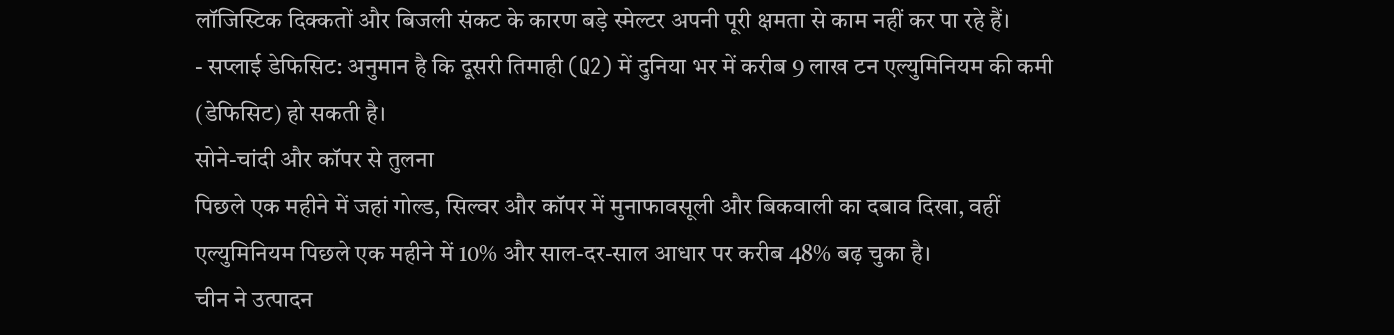लॉजिस्टिक दिक्कतों और बिजली संकट के कारण बड़े स्मेल्टर अपनी पूरी क्षमता से काम नहीं कर पा रहे हैं।
- सप्लाई डेफिसिट: अनुमान है कि दूसरी तिमाही (Q2) में दुनिया भर में करीब 9 लाख टन एल्युमिनियम की कमी (डेफिसिट) हो सकती है।
सोने-चांदी और कॉपर से तुलना
पिछले एक महीने में जहां गोल्ड, सिल्वर और कॉपर में मुनाफावसूली और बिकवाली का दबाव दिखा, वहीं एल्युमिनियम पिछले एक महीने में 10% और साल-दर-साल आधार पर करीब 48% बढ़ चुका है।
चीन ने उत्पादन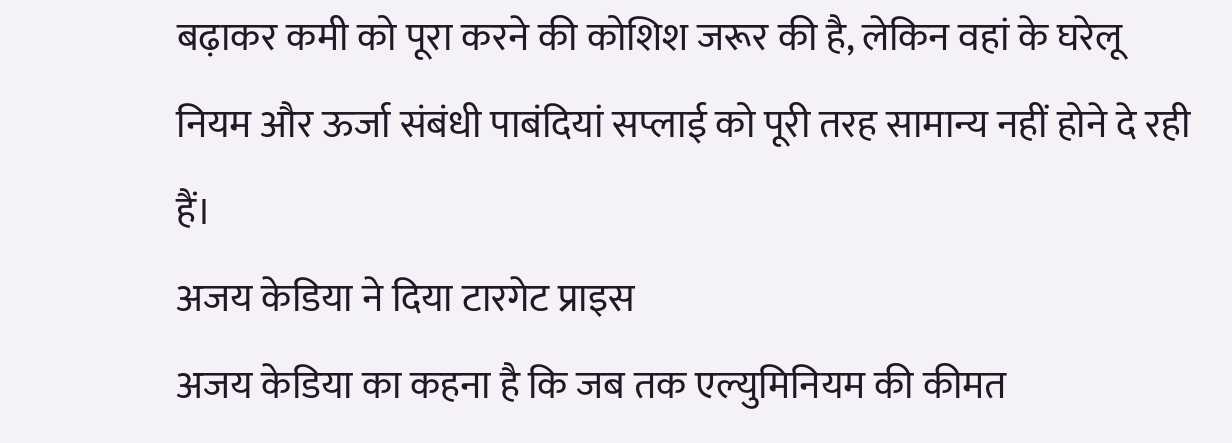बढ़ाकर कमी को पूरा करने की कोशिश जरूर की है, लेकिन वहां के घरेलू नियम और ऊर्जा संबंधी पाबंदियां सप्लाई को पूरी तरह सामान्य नहीं होने दे रही हैं।
अजय केडिया ने दिया टारगेट प्राइस
अजय केडिया का कहना है कि जब तक एल्युमिनियम की कीमत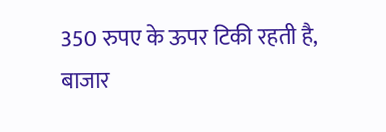350 रुपए के ऊपर टिकी रहती है, बाजार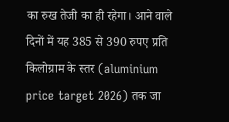का रुख तेजी का ही रहेगा। आने वाले दिनों में यह 385 से 390 रुपए प्रति किलोग्राम के स्तर (aluminium price target 2026) तक जा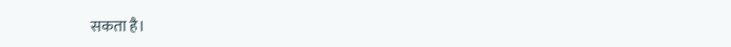सकता है।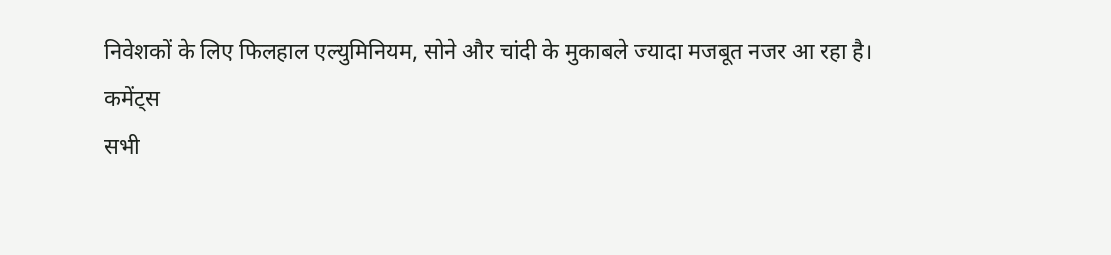निवेशकों के लिए फिलहाल एल्युमिनियम, सोने और चांदी के मुकाबले ज्यादा मजबूत नजर आ रहा है।
कमेंट्स
सभी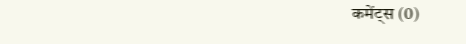कमेंट्स (0)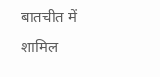बातचीत में शामिल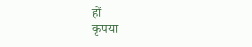हों
कृपया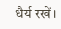धैर्य रखें।